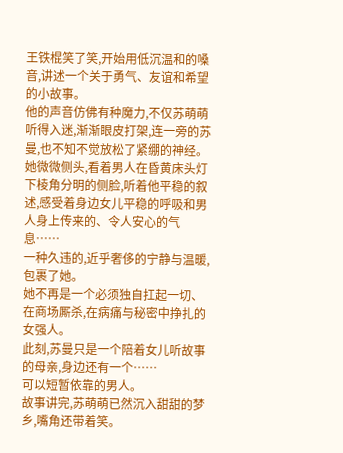王铁棍笑了笑,开始用低沉温和的嗓音,讲述一个关于勇气、友谊和希望的小故事。
他的声音仿佛有种魔力,不仅苏萌萌听得入迷,渐渐眼皮打架,连一旁的苏曼,也不知不觉放松了紧绷的神经。
她微微侧头,看着男人在昏黄床头灯下棱角分明的侧脸,听着他平稳的叙述,感受着身边女儿平稳的呼吸和男人身上传来的、令人安心的气息……
一种久违的,近乎奢侈的宁静与温暖,包裹了她。
她不再是一个必须独自扛起一切、在商场厮杀,在病痛与秘密中挣扎的女强人。
此刻,苏曼只是一个陪着女儿听故事的母亲,身边还有一个……
可以短暂依靠的男人。
故事讲完,苏萌萌已然沉入甜甜的梦乡,嘴角还带着笑。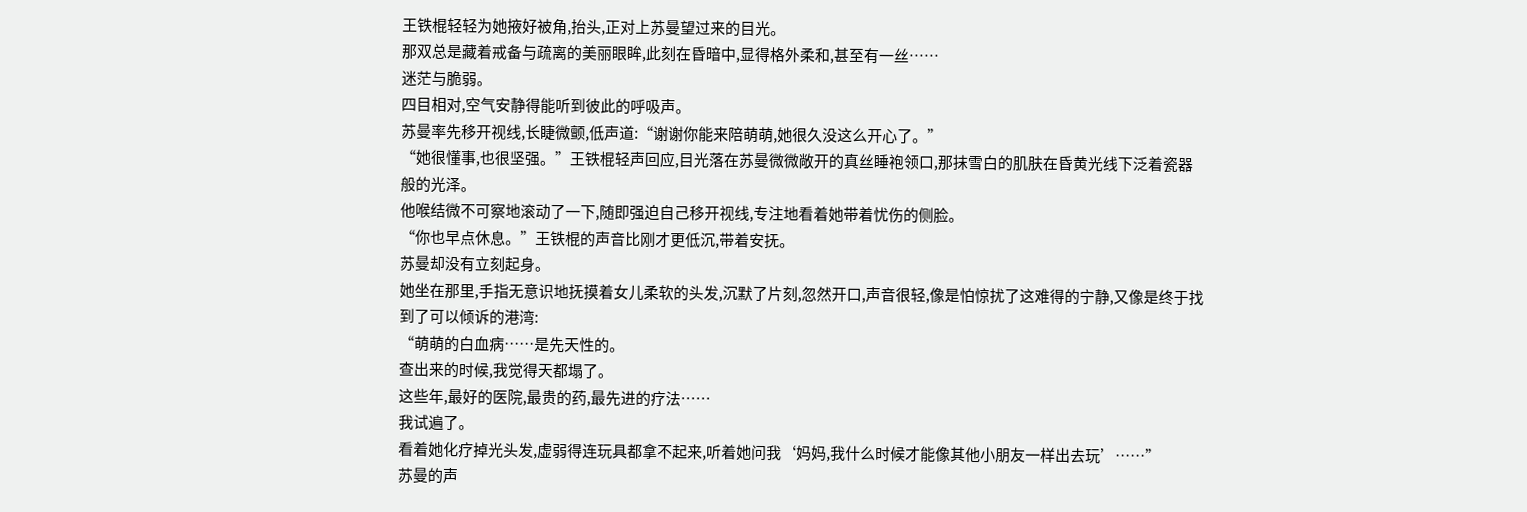王铁棍轻轻为她掖好被角,抬头,正对上苏曼望过来的目光。
那双总是藏着戒备与疏离的美丽眼眸,此刻在昏暗中,显得格外柔和,甚至有一丝……
迷茫与脆弱。
四目相对,空气安静得能听到彼此的呼吸声。
苏曼率先移开视线,长睫微颤,低声道:“谢谢你能来陪萌萌,她很久没这么开心了。”
“她很懂事,也很坚强。”王铁棍轻声回应,目光落在苏曼微微敞开的真丝睡袍领口,那抹雪白的肌肤在昏黄光线下泛着瓷器般的光泽。
他喉结微不可察地滚动了一下,随即强迫自己移开视线,专注地看着她带着忧伤的侧脸。
“你也早点休息。”王铁棍的声音比刚才更低沉,带着安抚。
苏曼却没有立刻起身。
她坐在那里,手指无意识地抚摸着女儿柔软的头发,沉默了片刻,忽然开口,声音很轻,像是怕惊扰了这难得的宁静,又像是终于找到了可以倾诉的港湾:
“萌萌的白血病……是先天性的。
查出来的时候,我觉得天都塌了。
这些年,最好的医院,最贵的药,最先进的疗法……
我试遍了。
看着她化疗掉光头发,虚弱得连玩具都拿不起来,听着她问我‘妈妈,我什么时候才能像其他小朋友一样出去玩’……”
苏曼的声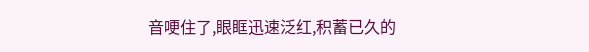音哽住了,眼眶迅速泛红,积蓄已久的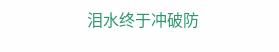泪水终于冲破防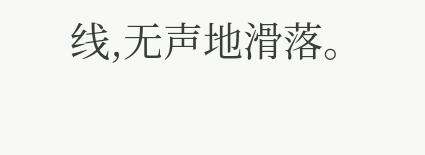线,无声地滑落。